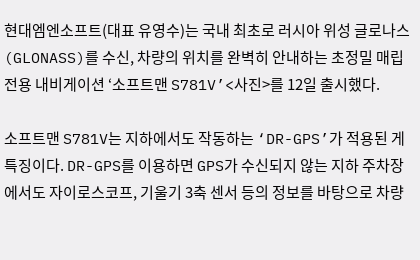현대엠엔소프트(대표 유영수)는 국내 최초로 러시아 위성 글로나스(GLONASS)를 수신, 차량의 위치를 완벽히 안내하는 초정밀 매립 전용 내비게이션 ‘소프트맨 S781V’<사진>를 12일 출시했다.

소프트맨 S781V는 지하에서도 작동하는 ‘DR-GPS’가 적용된 게 특징이다. DR-GPS를 이용하면 GPS가 수신되지 않는 지하 주차장에서도 자이로스코프, 기울기 3축 센서 등의 정보를 바탕으로 차량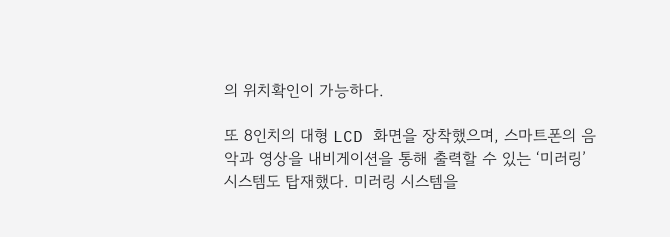의 위치확인이 가능하다.

또 8인치의 대형 LCD 화면을 장착했으며, 스마트폰의 음악과 영상을 내비게이션을 통해 출력할 수 있는 ‘미러링’ 시스템도 탑재했다. 미러링 시스템을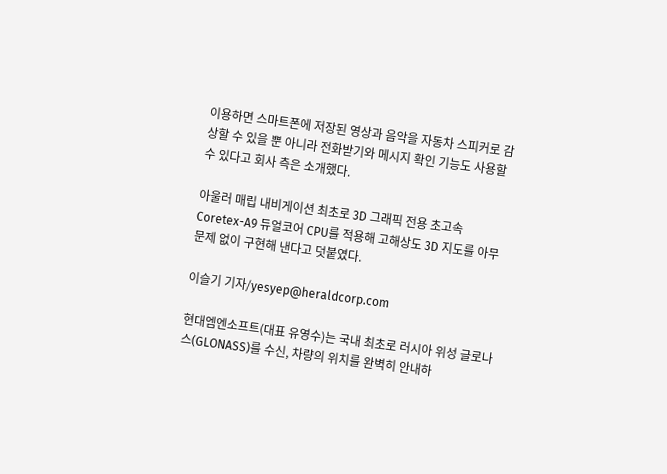이용하면 스마트폰에 저장된 영상과 음악을 자동차 스피커로 감상할 수 있을 뿐 아니라 전화받기와 메시지 확인 기능도 사용할 수 있다고 회사 측은 소개했다.

아울러 매립 내비게이션 최초로 3D 그래픽 전용 초고속 Coretex-A9 듀얼코어 CPU를 적용해 고해상도 3D 지도를 아무 문제 없이 구현해 낸다고 덧붙였다.

이슬기 기자/yesyep@heraldcorp.com

현대엠엔소프트(대표 유영수)는 국내 최초로 러시아 위성 글로나스(GLONASS)를 수신, 차량의 위치를 완벽히 안내하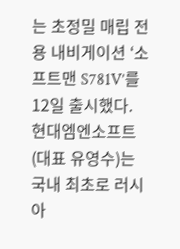는 초정밀 매립 전용 내비게이션 ‘소프트맨 S781V’를 12일 출시했다.
현대엠엔소프트(대표 유영수)는 국내 최초로 러시아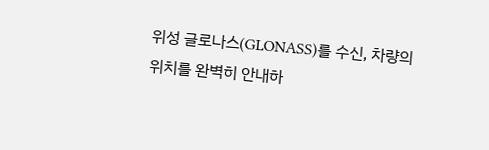위성 글로나스(GLONASS)를 수신, 차량의 위치를 완벽히 안내하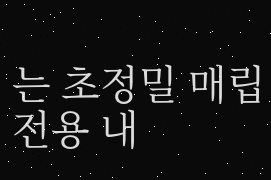는 초정밀 매립 전용 내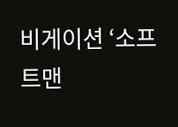비게이션 ‘소프트맨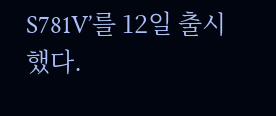S781V’를 12일 출시했다.